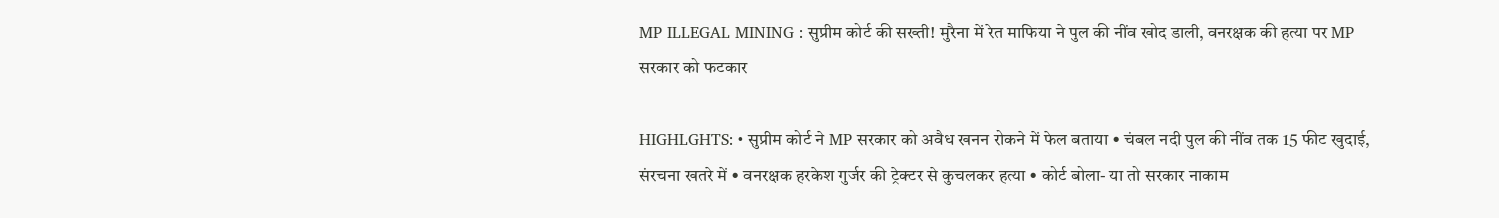MP ILLEGAL MINING : सुप्रीम कोर्ट की सख्ती! मुरैना में रेत माफिया ने पुल की नींव खोद डाली, वनरक्षक की हत्या पर MP सरकार को फटकार

HIGHLGHTS: • सुप्रीम कोर्ट ने MP सरकार को अवैध खनन रोकने में फेल बताया • चंबल नदी पुल की नींव तक 15 फीट खुदाई, संरचना खतरे में • वनरक्षक हरकेश गुर्जर की ट्रेक्टर से कुचलकर हत्या • कोर्ट बोला- या तो सरकार नाकाम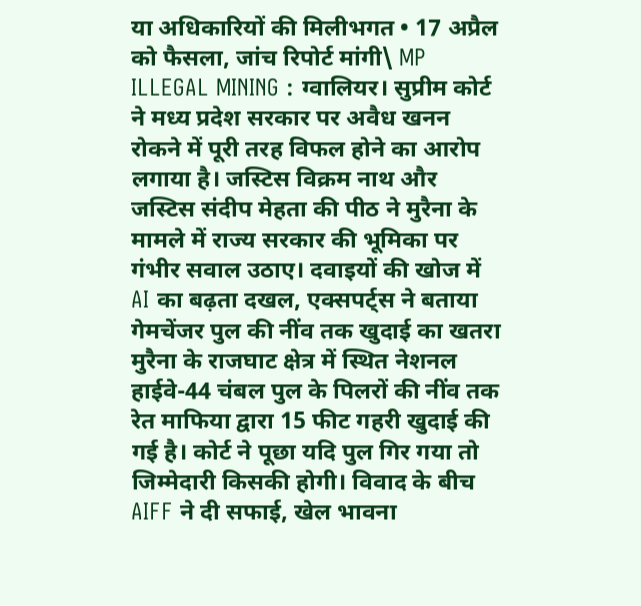या अधिकारियों की मिलीभगत • 17 अप्रैल को फैसला, जांच रिपोर्ट मांगी\ MP ILLEGAL MINING : ग्वालियर। सुप्रीम कोर्ट ने मध्य प्रदेश सरकार पर अवैध खनन रोकने में पूरी तरह विफल होने का आरोप लगाया है। जस्टिस विक्रम नाथ और जस्टिस संदीप मेहता की पीठ ने मुरैना के मामले में राज्य सरकार की भूमिका पर गंभीर सवाल उठाए। दवाइयों की खोज में AI का बढ़ता दखल, एक्सपर्ट्स ने बताया गेमचेंजर पुल की नींव तक खुदाई का खतरा मुरैना के राजघाट क्षेत्र में स्थित नेशनल हाईवे-44 चंबल पुल के पिलरों की नींव तक रेत माफिया द्वारा 15 फीट गहरी खुदाई की गई है। कोर्ट ने पूछा यदि पुल गिर गया तो जिम्मेदारी किसकी होगी। विवाद के बीच AIFF ने दी सफाई, खेल भावना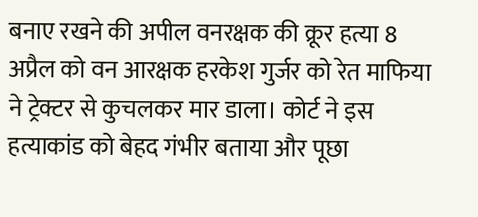बनाए रखने की अपील वनरक्षक की क्रूर हत्या 8 अप्रैल को वन आरक्षक हरकेश गुर्जर को रेत माफिया ने ट्रेक्टर से कुचलकर मार डाला। कोर्ट ने इस हत्याकांड को बेहद गंभीर बताया और पूछा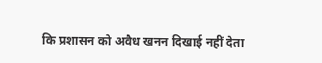कि प्रशासन को अवैध खनन दिखाई नहीं देता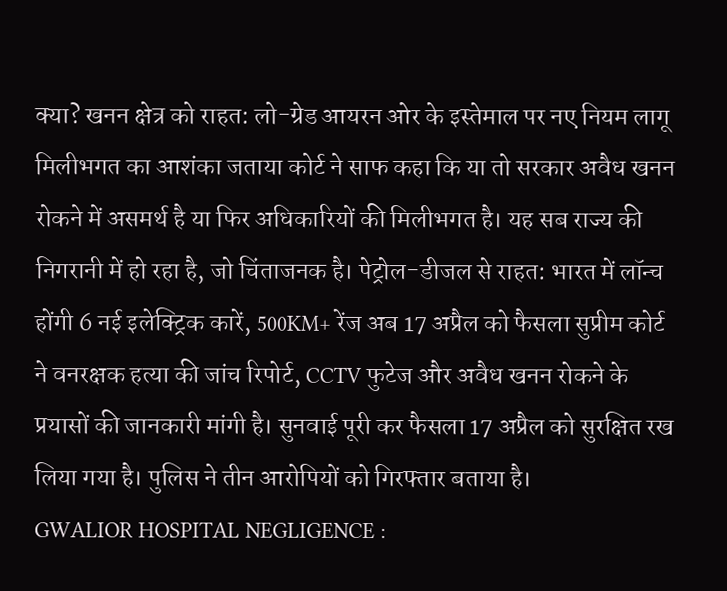क्या? खनन क्षेत्र को राहत: लो-ग्रेड आयरन ओर के इस्तेमाल पर नए नियम लागू मिलीभगत का आशंका जताया कोर्ट ने साफ कहा कि या तो सरकार अवैध खनन रोकने में असमर्थ है या फिर अधिकारियों की मिलीभगत है। यह सब राज्य की निगरानी में हो रहा है, जो चिंताजनक है। पेट्रोल-डीजल से राहत: भारत में लॉन्च होंगी 6 नई इलेक्ट्रिक कारें, 500KM+ रेंज अब 17 अप्रैल को फैसला सुप्रीम कोर्ट ने वनरक्षक हत्या की जांच रिपोर्ट, CCTV फुटेज और अवैध खनन रोकने के प्रयासों की जानकारी मांगी है। सुनवाई पूरी कर फैसला 17 अप्रैल को सुरक्षित रख लिया गया है। पुलिस ने तीन आरोपियों को गिरफ्तार बताया है।
GWALIOR HOSPITAL NEGLIGENCE :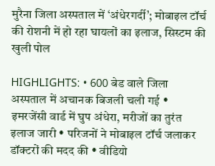मुरैना जिला अस्पताल में ‘अंधेरगर्दी’; मोबाइल टॉर्च की रोशनी में हो रहा घायलों का इलाज, सिस्टम की खुली पोल

HIGHLIGHTS: • 600 बेड वाले जिला अस्पताल में अचानक बिजली चली गई • इमरजेंसी वार्ड में घुप अंधेरा, मरीजों का तुरंत इलाज जारी • परिजनों ने मोबाइल टॉर्च जलाकर डॉक्टरों की मदद की • वीडियो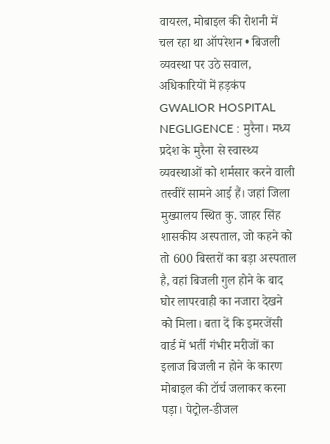वायरल, मोबाइल की रोशनी में चल रहा था ऑपरेशन • बिजली व्यवस्था पर उठे सवाल, अधिकारियों में हड़कंप GWALIOR HOSPITAL NEGLIGENCE : मुरैना। मध्य प्रदेश के मुरैना से स्वास्थ्य व्यवस्थाओं को शर्मसार करने वाली तस्वीरें सामने आई हैं। जहां जिला मुख्यालय स्थित कु. जाहर सिंह शासकीय अस्पताल, जो कहने को तो 600 बिस्तरों का बड़ा अस्पताल है, वहां बिजली गुल होने के बाद घोर लापरवाही का नजारा देखने को मिला। बता दें कि इमरजेंसी वार्ड में भर्ती गंभीर मरीजों का इलाज बिजली न होने के कारण मोबाइल की टॉर्च जलाकर करना पड़ा। पेट्रोल-डीजल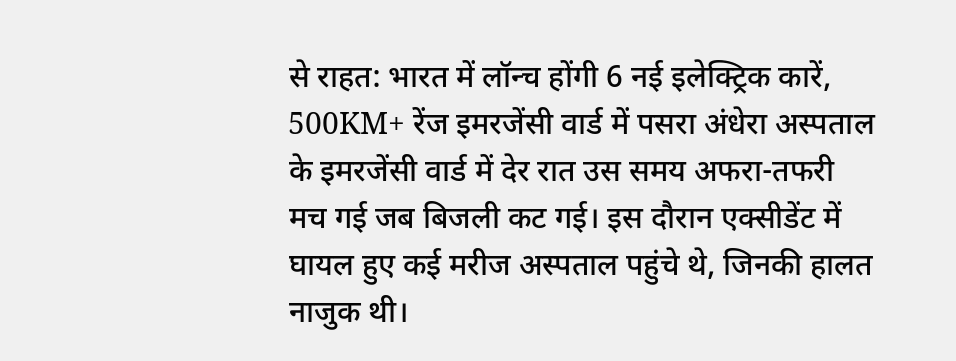से राहत: भारत में लॉन्च होंगी 6 नई इलेक्ट्रिक कारें, 500KM+ रेंज इमरजेंसी वार्ड में पसरा अंधेरा अस्पताल के इमरजेंसी वार्ड में देर रात उस समय अफरा-तफरी मच गई जब बिजली कट गई। इस दौरान एक्सीडेंट में घायल हुए कई मरीज अस्पताल पहुंचे थे, जिनकी हालत नाजुक थी।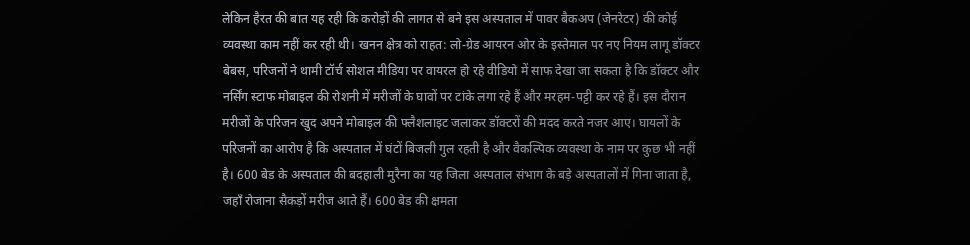लेकिन हैरत की बात यह रही कि करोड़ों की लागत से बने इस अस्पताल में पावर बैकअप (जेनरेटर) की कोई व्यवस्था काम नहीं कर रही थी। खनन क्षेत्र को राहत: लो-ग्रेड आयरन ओर के इस्तेमाल पर नए नियम लागू डॉक्टर बेबस, परिजनों ने थामी टॉर्च सोशल मीडिया पर वायरल हो रहे वीडियो में साफ देखा जा सकता है कि डॉक्टर और नर्सिंग स्टाफ मोबाइल की रोशनी में मरीजों के घावों पर टांके लगा रहे हैं और मरहम-पट्टी कर रहे हैं। इस दौरान मरीजों के परिजन खुद अपने मोबाइल की फ्लैशलाइट जलाकर डॉक्टरों की मदद करते नजर आए। घायलों के परिजनों का आरोप है कि अस्पताल में घंटों बिजली गुल रहती है और वैकल्पिक व्यवस्था के नाम पर कुछ भी नहीं है। 600 बेड के अस्पताल की बदहाली मुरैना का यह जिला अस्पताल संभाग के बड़े अस्पतालों में गिना जाता है, जहाँ रोजाना सैकड़ों मरीज आते हैं। 600 बेड की क्षमता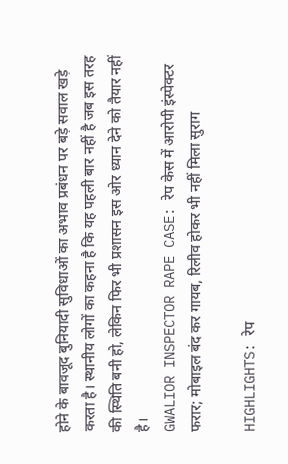होने के बावजूद बुनियादी सुविधाओं का अभाव प्रबंधन पर बड़े सवाल खड़े करता है। स्थानीय लोगों का कहना है कि यह पहली बार नहीं है जब इस तरह की स्थिति बनी हो, लेकिन फिर भी प्रशासन इस ओर ध्यान देने को तैयार नहीं है।
GWALIOR INSPECTOR RAPE CASE: रेप केस में आरोपी इंस्पेक्टर फरार; मोबाइल बंद कर गायब, रिलीव होकर भी नहीं मिला सुराग

HIGHLIGHTS: रेप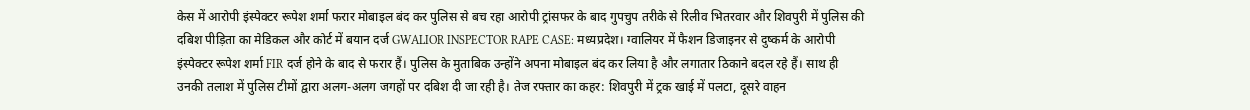केस में आरोपी इंस्पेक्टर रूपेश शर्मा फरार मोबाइल बंद कर पुलिस से बच रहा आरोपी ट्रांसफर के बाद गुपचुप तरीके से रिलीव भितरवार और शिवपुरी में पुलिस की दबिश पीड़िता का मेडिकल और कोर्ट में बयान दर्ज GWALIOR INSPECTOR RAPE CASE: मध्यप्रदेश। ग्वालियर में फैशन डिजाइनर से दुष्कर्म के आरोपी इंस्पेक्टर रूपेश शर्मा FIR दर्ज होने के बाद से फरार हैं। पुलिस के मुताबिक उन्होंने अपना मोबाइल बंद कर लिया है और लगातार ठिकाने बदल रहे हैं। साथ ही उनकी तलाश में पुलिस टीमों द्वारा अलग-अलग जगहों पर दबिश दी जा रही है। तेज रफ्तार का कहर: शिवपुरी में ट्रक खाई में पलटा, दूसरे वाहन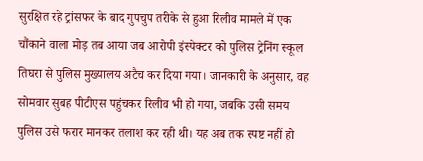सुरक्षित रहे ट्रांसफर के बाद गुपचुप तरीके से हुआ रिलीव मामले में एक चौंकाने वाला मोड़ तब आया जब आरोपी इंस्पेक्टर को पुलिस ट्रेनिंग स्कूल तिघरा से पुलिस मुख्यालय अटैच कर दिया गया। जानकारी के अनुसार, वह सोमवार सुबह पीटीएस पहुंचकर रिलीव भी हो गया, जबकि उसी समय पुलिस उसे फरार मानकर तलाश कर रही थी। यह अब तक स्पष्ट नहीं हो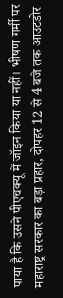पाया है कि उसने पीएचक्यू में जॉइन किया या नहीं। भीषण गर्मी पर महाराष्ट्र सरकार का बड़ा प्रहार, दोपहर 12 से 4 बजे तक आउटडोर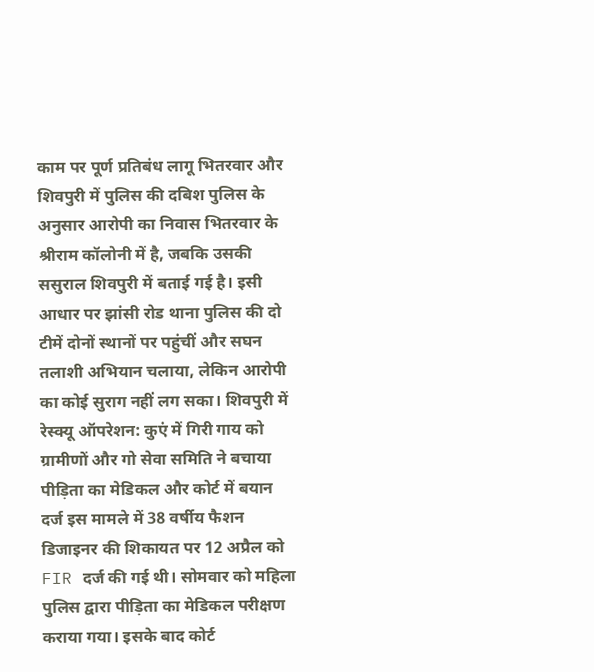काम पर पूर्ण प्रतिबंध लागू भितरवार और शिवपुरी में पुलिस की दबिश पुलिस के अनुसार आरोपी का निवास भितरवार के श्रीराम कॉलोनी में है, जबकि उसकी ससुराल शिवपुरी में बताई गई है। इसी आधार पर झांसी रोड थाना पुलिस की दो टीमें दोनों स्थानों पर पहुंचीं और सघन तलाशी अभियान चलाया, लेकिन आरोपी का कोई सुराग नहीं लग सका। शिवपुरी में रेस्क्यू ऑपरेशन: कुएं में गिरी गाय को ग्रामीणों और गो सेवा समिति ने बचाया पीड़िता का मेडिकल और कोर्ट में बयान दर्ज इस मामले में 38 वर्षीय फैशन डिजाइनर की शिकायत पर 12 अप्रैल को FIR दर्ज की गई थी। सोमवार को महिला पुलिस द्वारा पीड़िता का मेडिकल परीक्षण कराया गया। इसके बाद कोर्ट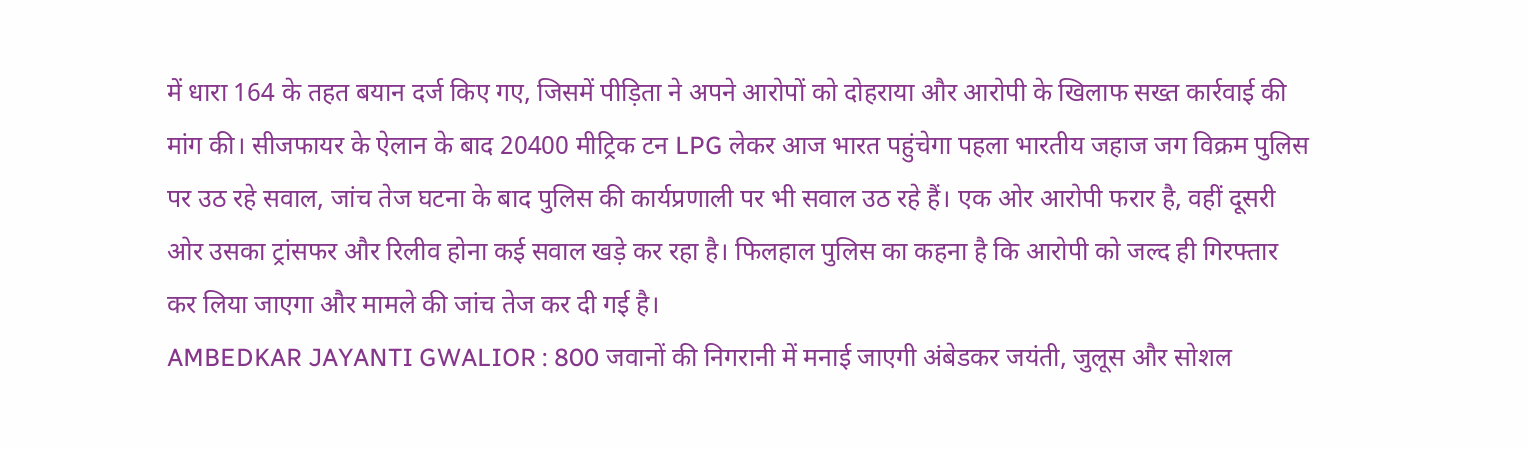में धारा 164 के तहत बयान दर्ज किए गए, जिसमें पीड़िता ने अपने आरोपों को दोहराया और आरोपी के खिलाफ सख्त कार्रवाई की मांग की। सीजफायर के ऐलान के बाद 20400 मीट्रिक टन LPG लेकर आज भारत पहुंचेगा पहला भारतीय जहाज जग विक्रम पुलिस पर उठ रहे सवाल, जांच तेज घटना के बाद पुलिस की कार्यप्रणाली पर भी सवाल उठ रहे हैं। एक ओर आरोपी फरार है, वहीं दूसरी ओर उसका ट्रांसफर और रिलीव होना कई सवाल खड़े कर रहा है। फिलहाल पुलिस का कहना है कि आरोपी को जल्द ही गिरफ्तार कर लिया जाएगा और मामले की जांच तेज कर दी गई है।
AMBEDKAR JAYANTI GWALIOR : 800 जवानों की निगरानी में मनाई जाएगी अंबेडकर जयंती, जुलूस और सोशल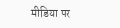मीडिया पर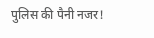पुलिस की पैनी नजर!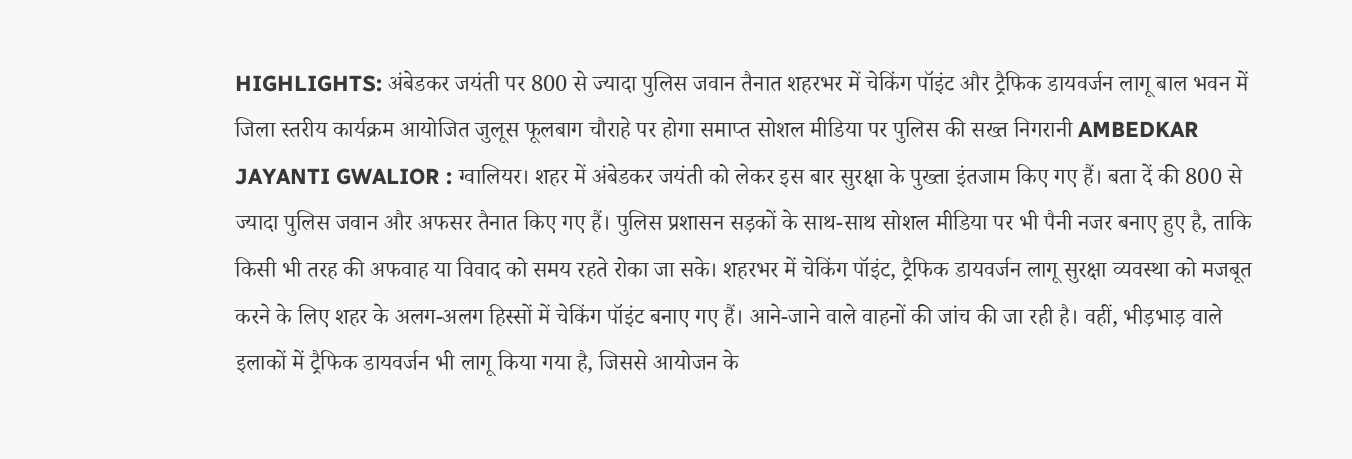HIGHLIGHTS: अंबेडकर जयंती पर 800 से ज्यादा पुलिस जवान तैनात शहरभर में चेकिंग पॉइंट और ट्रैफिक डायवर्जन लागू बाल भवन में जिला स्तरीय कार्यक्रम आयोजित जुलूस फूलबाग चौराहे पर होगा समाप्त सोशल मीडिया पर पुलिस की सख्त निगरानी AMBEDKAR JAYANTI GWALIOR : ग्वालियर। शहर में अंबेडकर जयंती को लेकर इस बार सुरक्षा के पुख्ता इंतजाम किए गए हैं। बता दें की 800 से ज्यादा पुलिस जवान और अफसर तैनात किए गए हैं। पुलिस प्रशासन सड़कों के साथ-साथ सोशल मीडिया पर भी पैनी नजर बनाए हुए है, ताकि किसी भी तरह की अफवाह या विवाद को समय रहते रोका जा सके। शहरभर में चेकिंग पॉइंट, ट्रैफिक डायवर्जन लागू सुरक्षा व्यवस्था को मजबूत करने के लिए शहर के अलग-अलग हिस्सों में चेकिंग पॉइंट बनाए गए हैं। आने-जाने वाले वाहनों की जांच की जा रही है। वहीं, भीड़भाड़ वाले इलाकों में ट्रैफिक डायवर्जन भी लागू किया गया है, जिससे आयोजन के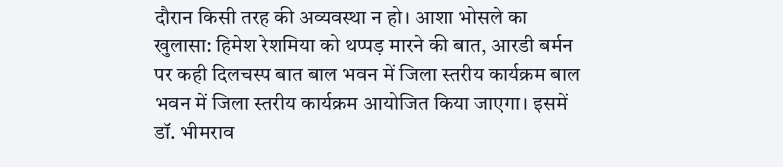दौरान किसी तरह की अव्यवस्था न हो। आशा भोसले का खुलासा: हिमेश रेशमिया को थप्पड़ मारने की बात, आरडी बर्मन पर कही दिलचस्प बात बाल भवन में जिला स्तरीय कार्यक्रम बाल भवन में जिला स्तरीय कार्यक्रम आयोजित किया जाएगा। इसमें डॉ. भीमराव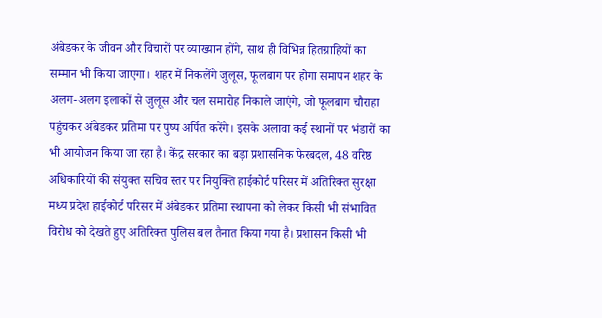अंबेडकर के जीवन और विचारों पर व्याख्यान होंगे, साथ ही विभिन्न हितग्राहियों का सम्मान भी किया जाएगा। शहर में निकलेंगे जुलूस, फूलबाग पर होगा समापन शहर के अलग-अलग इलाकों से जुलूस और चल समारोह निकाले जाएंगे, जो फूलबाग चौराहा पहुंचकर अंबेडकर प्रतिमा पर पुष्प अर्पित करेंगे। इसके अलावा कई स्थानों पर भंडारों का भी आयोजन किया जा रहा है। केंद्र सरकार का बड़ा प्रशासनिक फेरबदल, 48 वरिष्ठ अधिकारियों की संयुक्त सचिव स्तर पर नियुक्ति हाईकोर्ट परिसर में अतिरिक्त सुरक्षा मध्य प्रदेश हाईकोर्ट परिसर में अंबेडकर प्रतिमा स्थापना को लेकर किसी भी संभावित विरोध को देखते हुए अतिरिक्त पुलिस बल तैनात किया गया है। प्रशासन किसी भी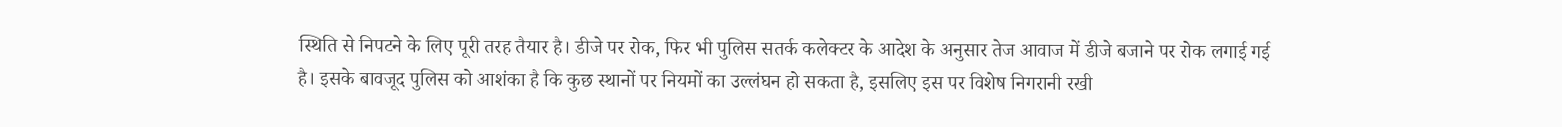स्थिति से निपटने के लिए पूरी तरह तैयार है। डीजे पर रोक, फिर भी पुलिस सतर्क कलेक्टर के आदेश के अनुसार तेज आवाज में डीजे बजाने पर रोक लगाई गई है। इसके बावजूद पुलिस को आशंका है कि कुछ स्थानों पर नियमों का उल्लंघन हो सकता है, इसलिए इस पर विशेष निगरानी रखी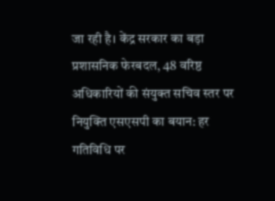जा रही है। केंद्र सरकार का बड़ा प्रशासनिक फेरबदल, 48 वरिष्ठ अधिकारियों की संयुक्त सचिव स्तर पर नियुक्ति एसएसपी का बयान: हर गतिविधि पर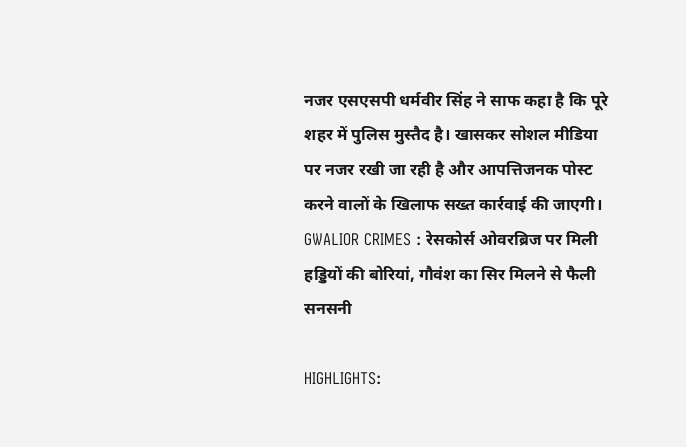नजर एसएसपी धर्मवीर सिंह ने साफ कहा है कि पूरे शहर में पुलिस मुस्तैद है। खासकर सोशल मीडिया पर नजर रखी जा रही है और आपत्तिजनक पोस्ट करने वालों के खिलाफ सख्त कार्रवाई की जाएगी।
GWALIOR CRIMES : रेसकोर्स ओवरब्रिज पर मिली हड्डियों की बोरियां, गौवंश का सिर मिलने से फैली सनसनी

HIGHLIGHTS: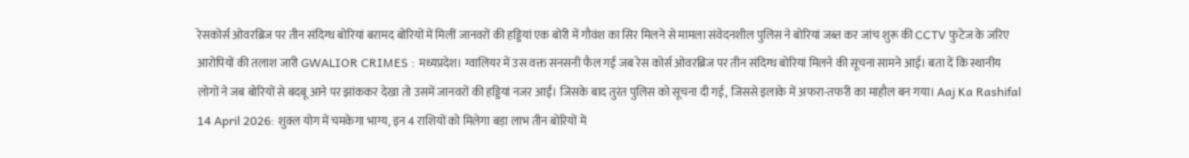रेसकोर्स ओवरब्रिज पर तीन संदिग्ध बोरियां बरामद बोरियों में मिलीं जानवरों की हड्डियां एक बोरी में गौवंश का सिर मिलने से मामला संवेदनशील पुलिस ने बोरियां जब्त कर जांच शुरू की CCTV फुटेज के जरिए आरोपियों की तलाश जारी GWALIOR CRIMES : मध्यप्रदेश। ग्वालियर में उस वक्त सनसनी फैल गई जब रेस कोर्स ओवरब्रिज पर तीन संदिग्ध बोरियां मिलने की सूचना सामने आई। बता दें कि स्थानीय लोगों ने जब बोरियों से बदबू आने पर झांककर देखा तो उसमें जानवरों की हड्डियां नजर आईं। जिसके बाद तुरंत पुलिस को सूचना दी गई, जिससे इलाके में अफरा-तफरी का माहौल बन गया। Aaj Ka Rashifal 14 April 2026: शुक्ल योग में चमकेगा भाग्य, इन 4 राशियों को मिलेगा बड़ा लाभ तीन बोरियों में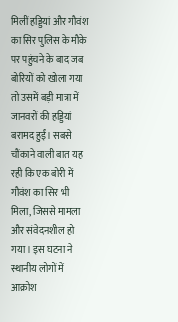मिलीं हड्डियां और गौवंश का सिर पुलिस के मौके पर पहुंचने के बाद जब बोरियों को खोला गया तो उसमें बड़ी मात्रा में जानवरों की हड्डियां बरामद हुईं। सबसे चौंकाने वाली बात यह रही कि एक बोरी में गौवंश का सिर भी मिला, जिससे मामला और संवेदनशील हो गया। इस घटना ने स्थानीय लोगों में आक्रोश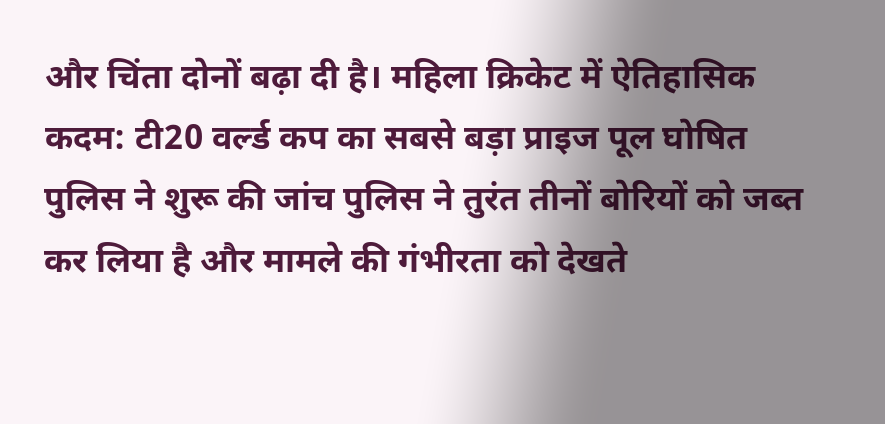और चिंता दोनों बढ़ा दी है। महिला क्रिकेट में ऐतिहासिक कदम: टी20 वर्ल्ड कप का सबसे बड़ा प्राइज पूल घोषित पुलिस ने शुरू की जांच पुलिस ने तुरंत तीनों बोरियों को जब्त कर लिया है और मामले की गंभीरता को देखते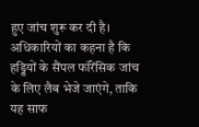हुए जांच शुरू कर दी है। अधिकारियों का कहना है कि हड्डियों के सैंपल फॉरेंसिक जांच के लिए लैब भेजे जाएंगे, ताकि यह साफ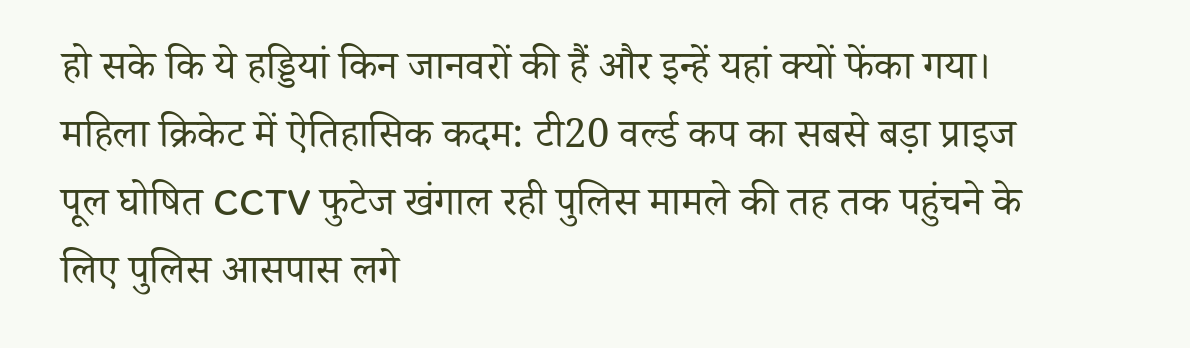हो सके कि ये हड्डियां किन जानवरों की हैं और इन्हें यहां क्यों फेंका गया। महिला क्रिकेट में ऐतिहासिक कदम: टी20 वर्ल्ड कप का सबसे बड़ा प्राइज पूल घोषित CCTV फुटेज खंगाल रही पुलिस मामले की तह तक पहुंचने के लिए पुलिस आसपास लगे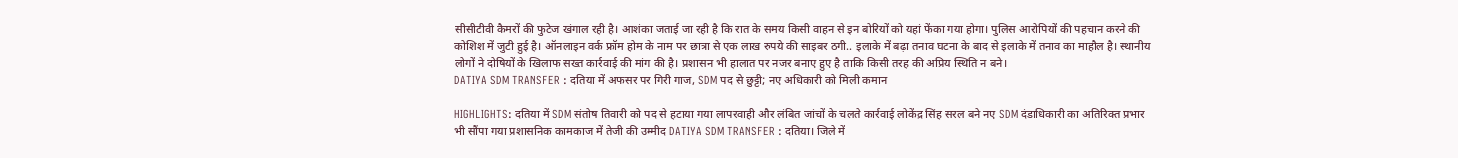सीसीटीवी कैमरों की फुटेज खंगाल रही है। आशंका जताई जा रही है कि रात के समय किसी वाहन से इन बोरियों को यहां फेंका गया होगा। पुलिस आरोपियों की पहचान करने की कोशिश में जुटी हुई है। ऑनलाइन वर्क फ्रॉम होम के नाम पर छात्रा से एक लाख रुपये की साइबर ठगी.. इलाके में बढ़ा तनाव घटना के बाद से इलाके में तनाव का माहौल है। स्थानीय लोगों ने दोषियों के खिलाफ सख्त कार्रवाई की मांग की है। प्रशासन भी हालात पर नजर बनाए हुए है ताकि किसी तरह की अप्रिय स्थिति न बने।
DATIYA SDM TRANSFER : दतिया में अफसर पर गिरी गाज, SDM पद से छुट्टी; नए अधिकारी को मिली कमान

HIGHLIGHTS: दतिया में SDM संतोष तिवारी को पद से हटाया गया लापरवाही और लंबित जांचों के चलते कार्रवाई लोकेंद्र सिंह सरल बने नए SDM दंडाधिकारी का अतिरिक्त प्रभार भी सौंपा गया प्रशासनिक कामकाज में तेजी की उम्मीद DATIYA SDM TRANSFER : दतिया। जिले में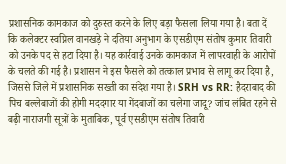प्रशासनिक कामकाज को दुरुस्त करने के लिए बड़ा फैसला लिया गया है। बता दें कि कलेक्टर स्वप्निल वानखड़े ने दतिया अनुभाग के एसडीएम संतोष कुमार तिवारी को उनके पद से हटा दिया है। यह कार्रवाई उनके कामकाज में लापरवाही के आरोपों के चलते की गई है। प्रशासन ने इस फैसले को तत्काल प्रभाव से लागू कर दिया है, जिससे जिले में प्रशासनिक सख्ती का संदेश गया है। SRH vs RR: हैदराबाद की पिच बल्लेबाजों की होगी मददगार या गेंदबाजों का चलेगा जादू? जांच लंबित रहने से बढ़ी नाराजगी सूत्रों के मुताबिक, पूर्व एसडीएम संतोष तिवारी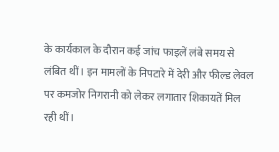के कार्यकाल के दौरान कई जांच फाइलें लंबे समय से लंबित थीं। इन मामलों के निपटारे में देरी और फील्ड लेवल पर कमजोर निगरानी को लेकर लगातार शिकायतें मिल रही थीं।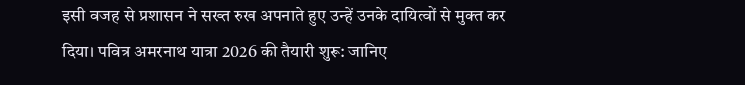इसी वजह से प्रशासन ने सख्त रुख अपनाते हुए उन्हें उनके दायित्वों से मुक्त कर दिया। पवित्र अमरनाथ यात्रा 2026 की तैयारी शुरू: जानिए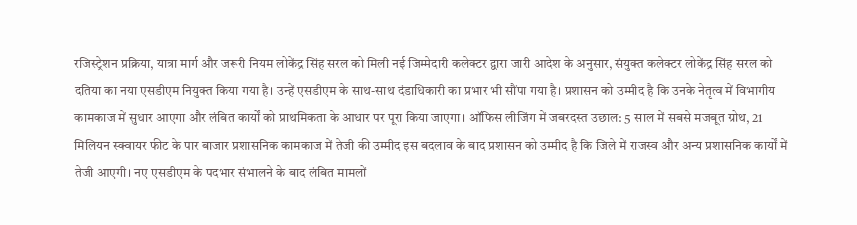रजिस्ट्रेशन प्रक्रिया, यात्रा मार्ग और जरूरी नियम लोकेंद्र सिंह सरल को मिली नई जिम्मेदारी कलेक्टर द्वारा जारी आदेश के अनुसार, संयुक्त कलेक्टर लोकेंद्र सिंह सरल को दतिया का नया एसडीएम नियुक्त किया गया है। उन्हें एसडीएम के साथ-साथ दंडाधिकारी का प्रभार भी सौंपा गया है। प्रशासन को उम्मीद है कि उनके नेतृत्व में विभागीय कामकाज में सुधार आएगा और लंबित कार्यों को प्राथमिकता के आधार पर पूरा किया जाएगा। ऑफिस लीजिंग में जबरदस्त उछाल: 5 साल में सबसे मजबूत ग्रोथ, 21 मिलियन स्क्वायर फीट के पार बाजार प्रशासनिक कामकाज में तेजी की उम्मीद इस बदलाव के बाद प्रशासन को उम्मीद है कि जिले में राजस्व और अन्य प्रशासनिक कार्यों में तेजी आएगी। नए एसडीएम के पदभार संभालने के बाद लंबित मामलों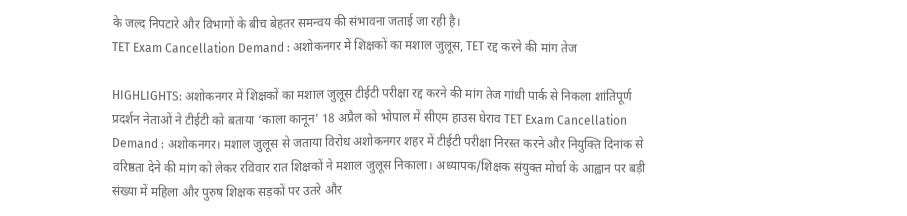के जल्द निपटारे और विभागों के बीच बेहतर समन्वय की संभावना जताई जा रही है।
TET Exam Cancellation Demand : अशोकनगर में शिक्षकों का मशाल जुलूस, TET रद्द करने की मांग तेज

HIGHLIGHTS: अशोकनगर में शिक्षकों का मशाल जुलूस टीईटी परीक्षा रद्द करने की मांग तेज गांधी पार्क से निकला शांतिपूर्ण प्रदर्शन नेताओं ने टीईटी को बताया ‘काला कानून’ 18 अप्रैल को भोपाल में सीएम हाउस घेराव TET Exam Cancellation Demand : अशोकनगर। मशाल जुलूस से जताया विरोध अशोकनगर शहर में टीईटी परीक्षा निरस्त करने और नियुक्ति दिनांक से वरिष्ठता देने की मांग को लेकर रविवार रात शिक्षकों ने मशाल जुलूस निकाला। अध्यापक/शिक्षक संयुक्त मोर्चा के आह्वान पर बड़ी संख्या में महिला और पुरुष शिक्षक सड़कों पर उतरे और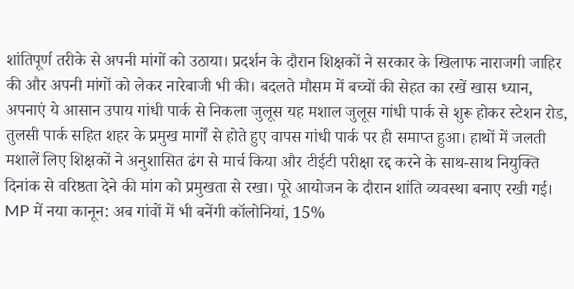शांतिपूर्ण तरीके से अपनी मांगों को उठाया। प्रदर्शन के दौरान शिक्षकों ने सरकार के खिलाफ नाराजगी जाहिर की और अपनी मांगों को लेकर नारेबाजी भी की। बदलते मौसम में बच्चों की सेहत का रखें खास ध्यान, अपनाएं ये आसान उपाय गांधी पार्क से निकला जुलूस यह मशाल जुलूस गांधी पार्क से शुरू होकर स्टेशन रोड, तुलसी पार्क सहित शहर के प्रमुख मार्गों से होते हुए वापस गांधी पार्क पर ही समाप्त हुआ। हाथों में जलती मशालें लिए शिक्षकों ने अनुशासित ढंग से मार्च किया और टीईटी परीक्षा रद्द करने के साथ-साथ नियुक्ति दिनांक से वरिष्ठता देने की मांग को प्रमुखता से रखा। पूरे आयोजन के दौरान शांति व्यवस्था बनाए रखी गई। MP में नया कानून: अब गांवों में भी बनेंगी कॉलोनियां, 15%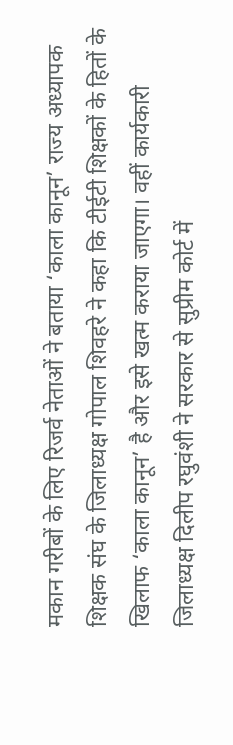मकान गरीबों के लिए रिजर्व नेताओं ने बताया ‘काला कानून’ राज्य अध्यापक शिक्षक संघ के जिलाध्यक्ष गोपाल शिवहरे ने कहा कि टीईटी शिक्षकों के हितों के खिलाफ ‘काला कानून’ है और इसे खत्म कराया जाएगा। वहीं कार्यकारी जिलाध्यक्ष दिलीप रघुवंशी ने सरकार से सुप्रीम कोर्ट में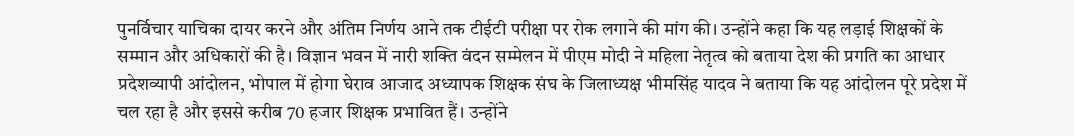पुनर्विचार याचिका दायर करने और अंतिम निर्णय आने तक टीईटी परीक्षा पर रोक लगाने की मांग की। उन्होंने कहा कि यह लड़ाई शिक्षकों के सम्मान और अधिकारों की है। विज्ञान भवन में नारी शक्ति वंदन सम्मेलन में पीएम मोदी ने महिला नेतृत्व को बताया देश की प्रगति का आधार प्रदेशव्यापी आंदोलन, भोपाल में होगा घेराव आजाद अध्यापक शिक्षक संघ के जिलाध्यक्ष भीमसिंह यादव ने बताया कि यह आंदोलन पूरे प्रदेश में चल रहा है और इससे करीब 70 हजार शिक्षक प्रभावित हैं। उन्होंने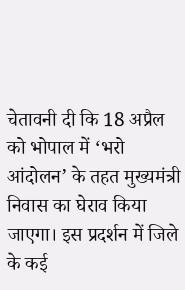चेतावनी दी कि 18 अप्रैल को भोपाल में ‘भरो आंदोलन’ के तहत मुख्यमंत्री निवास का घेराव किया जाएगा। इस प्रदर्शन में जिले के कई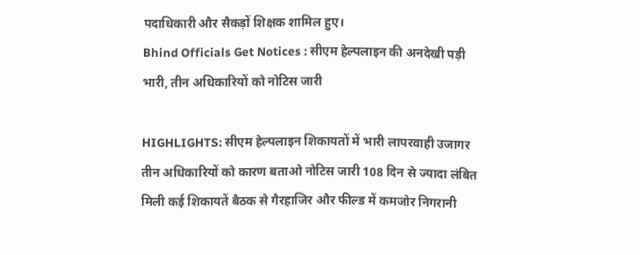पदाधिकारी और सैकड़ों शिक्षक शामिल हुए।
Bhind Officials Get Notices : सीएम हेल्पलाइन की अनदेखी पड़ी भारी, तीन अधिकारियों को नोटिस जारी

HIGHLIGHTS: सीएम हेल्पलाइन शिकायतों में भारी लापरवाही उजागर तीन अधिकारियों को कारण बताओ नोटिस जारी 108 दिन से ज्यादा लंबित मिली कई शिकायतें बैठक से गैरहाजिर और फील्ड में कमजोर निगरानी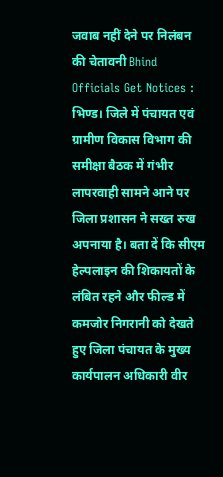जवाब नहीं देने पर निलंबन की चेतावनी Bhind Officials Get Notices : भिण्ड। जिले में पंचायत एवं ग्रामीण विकास विभाग की समीक्षा बैठक में गंभीर लापरवाही सामने आने पर जिला प्रशासन ने सख्त रुख अपनाया है। बता दें कि सीएम हेल्पलाइन की शिकायतों के लंबित रहने और फील्ड में कमजोर निगरानी को देखते हुए जिला पंचायत के मुख्य कार्यपालन अधिकारी वीर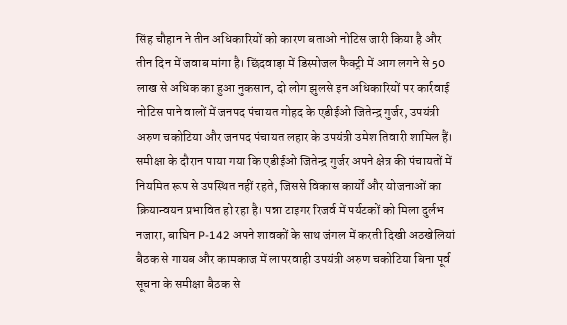सिंह चौहान ने तीन अधिकारियों को कारण बताओ नोटिस जारी किया है और तीन दिन में जवाब मांगा है। छिंदवाड़ा में डिस्पोजल फैक्ट्री में आग लगने से 50 लाख से अधिक का हुआ नुकसान, दो लोग झुलसे इन अधिकारियों पर कार्रवाई नोटिस पाने वालों में जनपद पंचायत गोहद के एडीईओ जितेन्द्र गुर्जर, उपयंत्री अरुण चकोटिया और जनपद पंचायत लहार के उपयंत्री उमेश तिवारी शामिल हैं। समीक्षा के दौरान पाया गया कि एडीईओ जितेन्द्र गुर्जर अपने क्षेत्र की पंचायतों में नियमित रूप से उपस्थित नहीं रहते, जिससे विकास कार्यों और योजनाओं का क्रियान्वयन प्रभावित हो रहा है। पन्ना टाइगर रिजर्व में पर्यटकों को मिला दुर्लभ नजारा, बाघिन P-142 अपने शावकों के साथ जंगल में करती दिखी अठखेलियां बैठक से गायब और कामकाज में लापरवाही उपयंत्री अरुण चकोटिया बिना पूर्व सूचना के समीक्षा बैठक से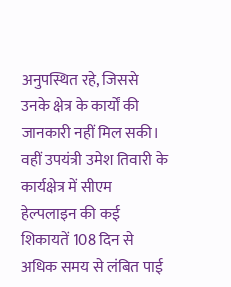अनुपस्थित रहे, जिससे उनके क्षेत्र के कार्यों की जानकारी नहीं मिल सकी। वहीं उपयंत्री उमेश तिवारी के कार्यक्षेत्र में सीएम हेल्पलाइन की कई शिकायतें 108 दिन से अधिक समय से लंबित पाई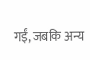गईं, जबकि अन्य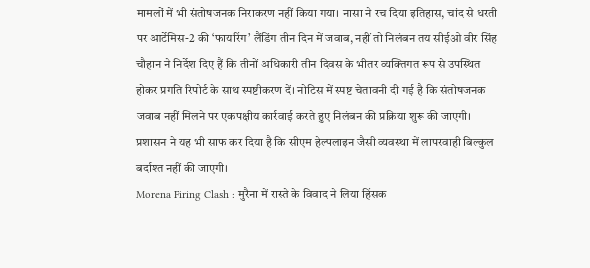मामलों में भी संतोषजनक निराकरण नहीं किया गया। नासा ने रच दिया इतिहास, चांद से धरती पर आर्टेमिस-2 की ‘फायरिंग’ लैंडिंग तीन दिन में जवाब, नहीं तो निलंबन तय सीईओ वीर सिंह चौहान ने निर्देश दिए हैं कि तीनों अधिकारी तीन दिवस के भीतर व्यक्तिगत रूप से उपस्थित होकर प्रगति रिपोर्ट के साथ स्पष्टीकरण दें। नोटिस में स्पष्ट चेतावनी दी गई है कि संतोषजनक जवाब नहीं मिलने पर एकपक्षीय कार्रवाई करते हुए निलंबन की प्रक्रिया शुरू की जाएगी। प्रशासन ने यह भी साफ कर दिया है कि सीएम हेल्पलाइन जैसी व्यवस्था में लापरवाही बिल्कुल बर्दाश्त नहीं की जाएगी।
Morena Firing Clash : मुरैना में रास्ते के विवाद ने लिया हिंसक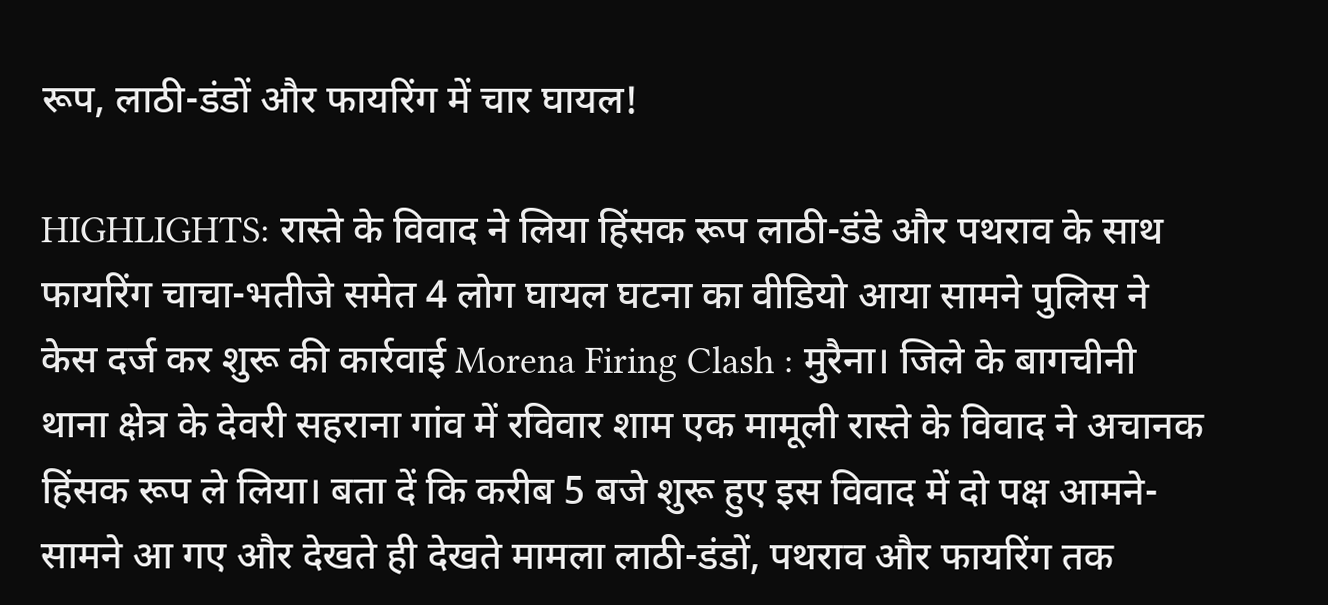रूप, लाठी-डंडों और फायरिंग में चार घायल!

HIGHLIGHTS: रास्ते के विवाद ने लिया हिंसक रूप लाठी-डंडे और पथराव के साथ फायरिंग चाचा-भतीजे समेत 4 लोग घायल घटना का वीडियो आया सामने पुलिस ने केस दर्ज कर शुरू की कार्रवाई Morena Firing Clash : मुरैना। जिले के बागचीनी थाना क्षेत्र के देवरी सहराना गांव में रविवार शाम एक मामूली रास्ते के विवाद ने अचानक हिंसक रूप ले लिया। बता दें कि करीब 5 बजे शुरू हुए इस विवाद में दो पक्ष आमने-सामने आ गए और देखते ही देखते मामला लाठी-डंडों, पथराव और फायरिंग तक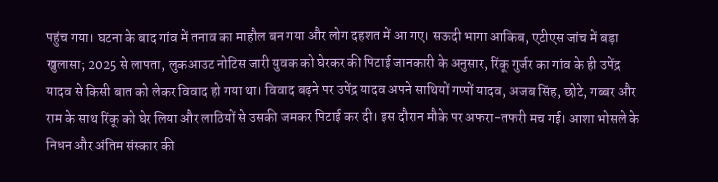पहुंच गया। घटना के बाद गांव में तनाव का माहौल बन गया और लोग दहशत में आ गए। सऊदी भागा आकिब, एटीएस जांच में बड़ा खुलासा; 2025 से लापता, लुकआउट नोटिस जारी युवक को घेरकर की पिटाई जानकारी के अनुसार, रिंकू गुर्जर का गांव के ही उपेंद्र यादव से किसी बात को लेकर विवाद हो गया था। विवाद बढ़ने पर उपेंद्र यादव अपने साथियों गप्पों यादव, अजब सिंह, छोटे, गब्बर और राम के साथ रिंकू को घेर लिया और लाठियों से उसकी जमकर पिटाई कर दी। इस दौरान मौके पर अफरा-तफरी मच गई। आशा भोसले के निधन और अंतिम संस्कार की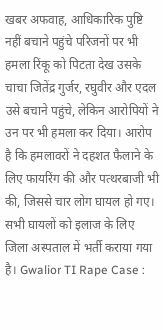खबर अफवाह, आधिकारिक पुष्टि नहीं बचाने पहुंचे परिजनों पर भी हमला रिंकू को पिटता देख उसके चाचा जितेंद्र गुर्जर, रघुवीर और एदल उसे बचाने पहुंचे, लेकिन आरोपियों ने उन पर भी हमला कर दिया। आरोप है कि हमलावरों ने दहशत फैलाने के लिए फायरिंग की और पत्थरबाजी भी की, जिससे चार लोग घायल हो गए। सभी घायलों को इलाज के लिए जिला अस्पताल में भर्ती कराया गया है। Gwalior TI Rape Case :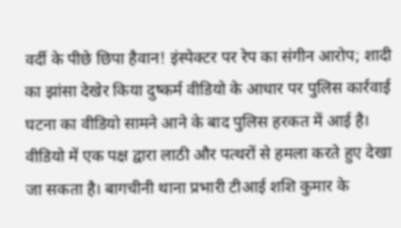वर्दी के पीछे छिपा हैवान! इंस्पेक्टर पर रेप का संगीन आरोप; शादी का झांसा देखेर किया दुष्कर्म वीडियो के आधार पर पुलिस कार्रवाई घटना का वीडियो सामने आने के बाद पुलिस हरकत में आई है। वीडियो में एक पक्ष द्वारा लाठी और पत्थरों से हमला करते हुए देखा जा सकता है। बागचीनी थाना प्रभारी टीआई शशि कुमार के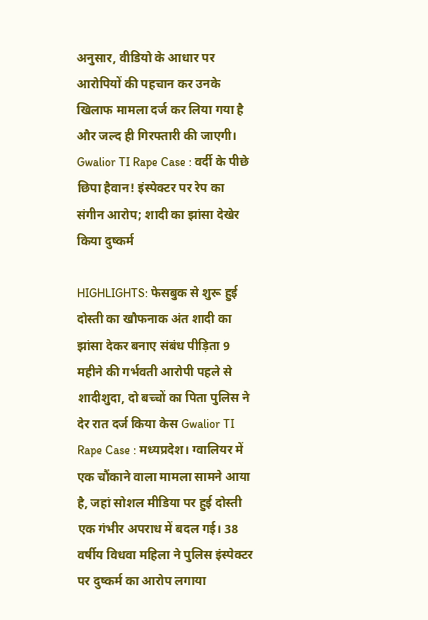अनुसार, वीडियो के आधार पर आरोपियों की पहचान कर उनके खिलाफ मामला दर्ज कर लिया गया है और जल्द ही गिरफ्तारी की जाएगी।
Gwalior TI Rape Case : वर्दी के पीछे छिपा हैवान! इंस्पेक्टर पर रेप का संगीन आरोप; शादी का झांसा देखेर किया दुष्कर्म

HIGHLIGHTS: फेसबुक से शुरू हुई दोस्ती का खौफनाक अंत शादी का झांसा देकर बनाए संबंध पीड़िता 9 महीने की गर्भवती आरोपी पहले से शादीशुदा, दो बच्चों का पिता पुलिस ने देर रात दर्ज किया केस Gwalior TI Rape Case : मध्यप्रदेश। ग्वालियर में एक चौंकाने वाला मामला सामने आया है, जहां सोशल मीडिया पर हुई दोस्ती एक गंभीर अपराध में बदल गई। 38 वर्षीय विधवा महिला ने पुलिस इंस्पेक्टर पर दुष्कर्म का आरोप लगाया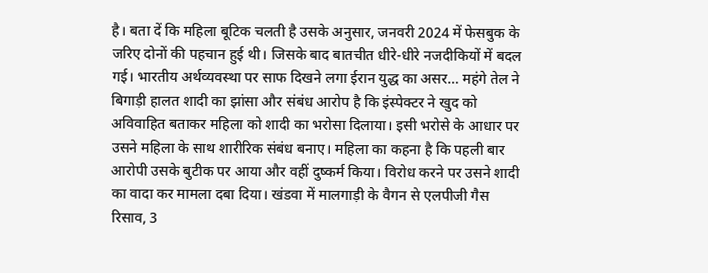है। बता दें कि महिला बूटिक चलती है उसके अनुसार, जनवरी 2024 में फेसबुक के जरिए दोनों की पहचान हुई थी। जिसके बाद बातचीत धीरे-धीरे नजदीकियों में बदल गई। भारतीय अर्थव्यवस्था पर साफ दिखने लगा ईरान युद्ध का असर… महंगे तेल ने बिगाड़ी हालत शादी का झांसा और संबंध आरोप है कि इंस्पेक्टर ने खुद को अविवाहित बताकर महिला को शादी का भरोसा दिलाया। इसी भरोसे के आधार पर उसने महिला के साथ शारीरिक संबंध बनाए। महिला का कहना है कि पहली बार आरोपी उसके बुटीक पर आया और वहीं दुष्कर्म किया। विरोध करने पर उसने शादी का वादा कर मामला दबा दिया। खंडवा में मालगाड़ी के वैगन से एलपीजी गैस रिसाव, 3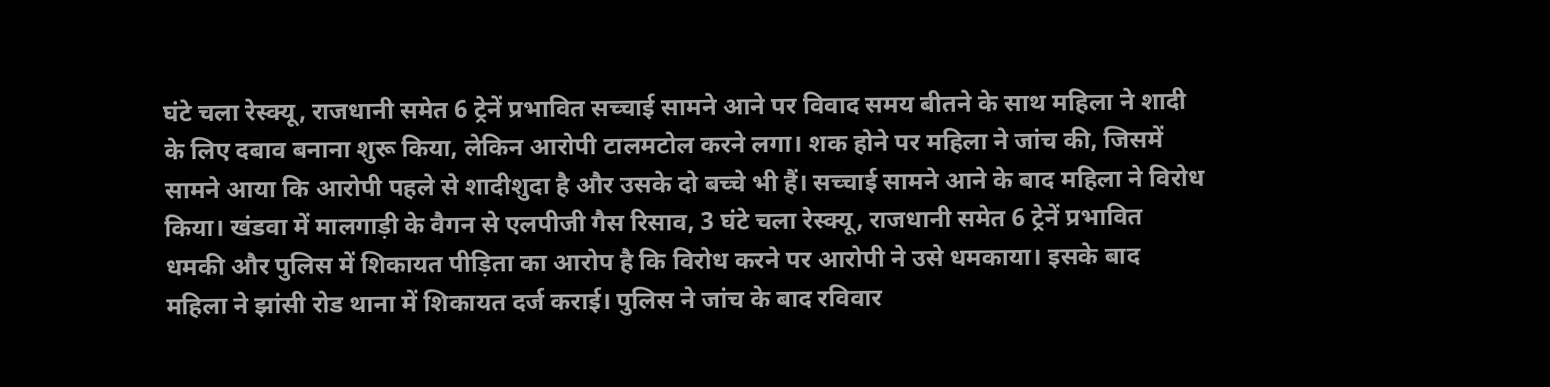घंटे चला रेस्क्यू, राजधानी समेत 6 ट्रेनें प्रभावित सच्चाई सामने आने पर विवाद समय बीतने के साथ महिला ने शादी के लिए दबाव बनाना शुरू किया, लेकिन आरोपी टालमटोल करने लगा। शक होने पर महिला ने जांच की, जिसमें सामने आया कि आरोपी पहले से शादीशुदा है और उसके दो बच्चे भी हैं। सच्चाई सामने आने के बाद महिला ने विरोध किया। खंडवा में मालगाड़ी के वैगन से एलपीजी गैस रिसाव, 3 घंटे चला रेस्क्यू, राजधानी समेत 6 ट्रेनें प्रभावित धमकी और पुलिस में शिकायत पीड़िता का आरोप है कि विरोध करने पर आरोपी ने उसे धमकाया। इसके बाद महिला ने झांसी रोड थाना में शिकायत दर्ज कराई। पुलिस ने जांच के बाद रविवार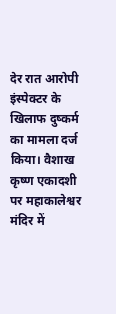देर रात आरोपी इंस्पेक्टर के खिलाफ दुष्कर्म का मामला दर्ज किया। वैशाख कृष्ण एकादशी पर महाकालेश्वर मंदिर में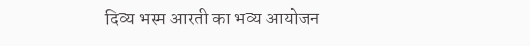दिव्य भस्म आरती का भव्य आयोजन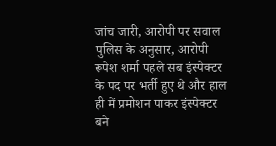जांच जारी, आरोपी पर सवाल पुलिस के अनुसार, आरोपी रूपेश शर्मा पहले सब इंस्पेक्टर के पद पर भर्ती हुए थे और हाल ही में प्रमोशन पाकर इंस्पेक्टर बने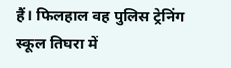हैं। फिलहाल वह पुलिस ट्रेनिंग स्कूल तिघरा में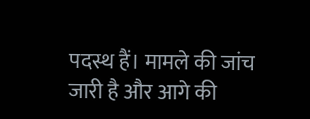पदस्थ हैं। मामले की जांच जारी है और आगे की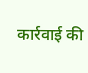कार्रवाई की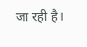जा रही है।